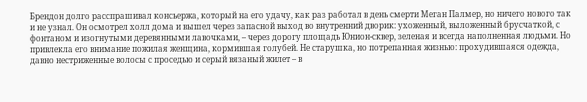Брендон долго расспрашивал консьержа, который на его удачу, как раз работал в день смерти Меган Палмер, но ничего нового так и не узнал. Он осмотрел холл дома и вышел через запасной выход во внутренний дворик: ухоженный, выложенный брусчаткой, с фонтаном и изогнутыми деревянными лавочками, – через дорогу площадь Юнион-сквер, зеленая и всегда наполненная людьми. Но привлекла его внимание пожилая женщина, кормившая голубей. Не старушка, но потрепанная жизнью: прохудившаяся одежда, давно нестриженные волосы с проседью и серый вязаный жилет – в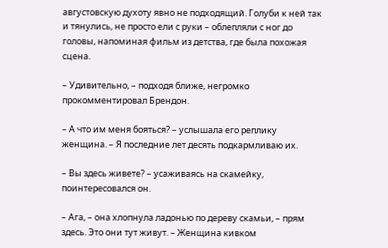августовскую духоту явно не подходящий. Голуби к ней так и тянулись, не просто ели с руки – облепляли с ног до головы, напоминая фильм из детства, где была похожая сцена.

– Удивительно, – подходя ближе, негромко прокомментировал Брендон.

– А что им меня бояться? – услышала его реплику женщина. – Я последние лет десять подкармливаю их.

– Вы здесь живете? – усаживаясь на скамейку, поинтересовался он.

– Ага, – она хлопнула ладонью по дереву скамьи, – прям здесь. Это они тут живут. – Женщина кивком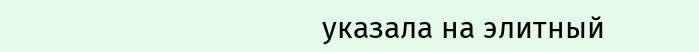указала на элитный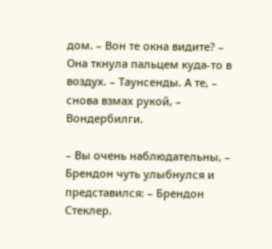дом. – Вон те окна видите? – Она ткнула пальцем куда-то в воздух. – Таунсенды. А те, – снова взмах рукой, – Вондербилги.

– Вы очень наблюдательны, – Брендон чуть улыбнулся и представился: – Брендон Стеклер.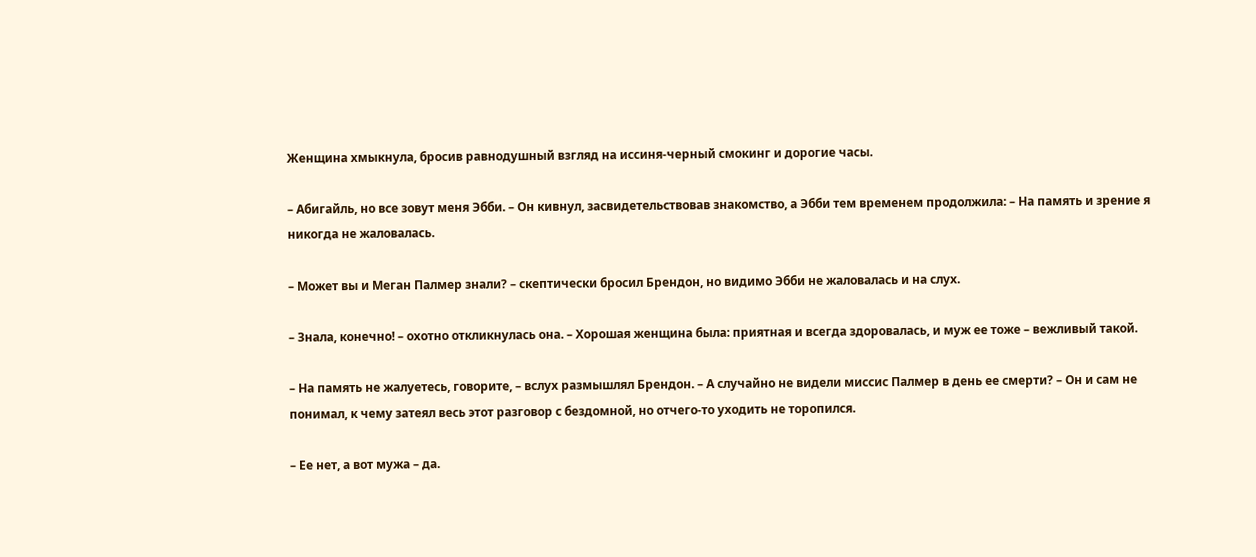Женщина хмыкнула, бросив равнодушный взгляд на иссиня-черный смокинг и дорогие часы.

– Абигайль, но все зовут меня Эбби. – Он кивнул, засвидетельствовав знакомство, а Эбби тем временем продолжила: – На память и зрение я никогда не жаловалась.

– Может вы и Меган Палмер знали? – скептически бросил Брендон, но видимо Эбби не жаловалась и на слух.

– Знала, конечно! – охотно откликнулась она. – Хорошая женщина была: приятная и всегда здоровалась, и муж ее тоже – вежливый такой.

– На память не жалуетесь, говорите, – вслух размышлял Брендон. – А случайно не видели миссис Палмер в день ее смерти? – Он и сам не понимал, к чему затеял весь этот разговор с бездомной, но отчего-то уходить не торопился.

– Ее нет, а вот мужа – да.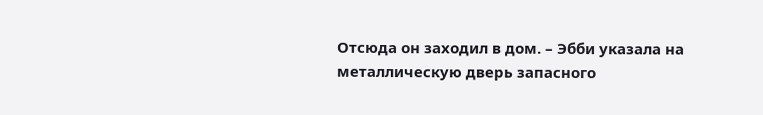Отсюда он заходил в дом. – Эбби указала на металлическую дверь запасного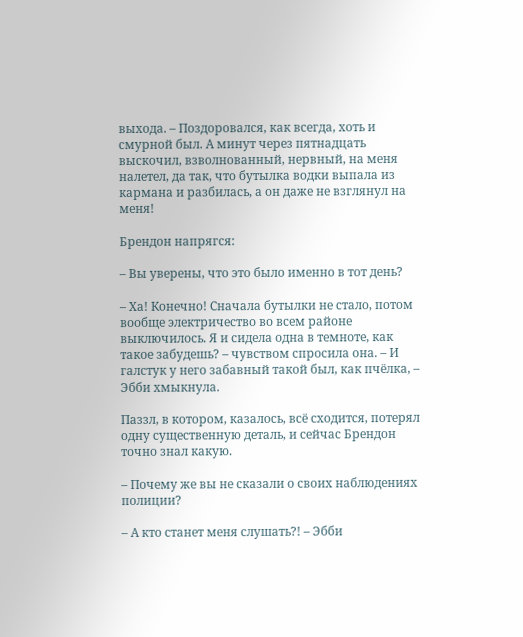выхода. – Поздоровался, как всегда, хоть и смурной был. А минут через пятнадцать выскочил, взволнованный, нервный, на меня налетел, да так, что бутылка водки выпала из кармана и разбилась, а он даже не взглянул на меня!

Брендон напрягся:

– Вы уверены, что это было именно в тот день?

– Ха! Конечно! Сначала бутылки не стало, потом вообще электричество во всем районе выключилось. Я и сидела одна в темноте, как такое забудешь? – чувством спросила она. – И галстук у него забавный такой был, как пчёлка, – Эбби хмыкнула.

Паззл, в котором, казалось, всё сходится, потерял одну существенную деталь, и сейчас Брендон точно знал какую.

– Почему же вы не сказали о своих наблюдениях полиции?

– А кто станет меня слушать?! – Эбби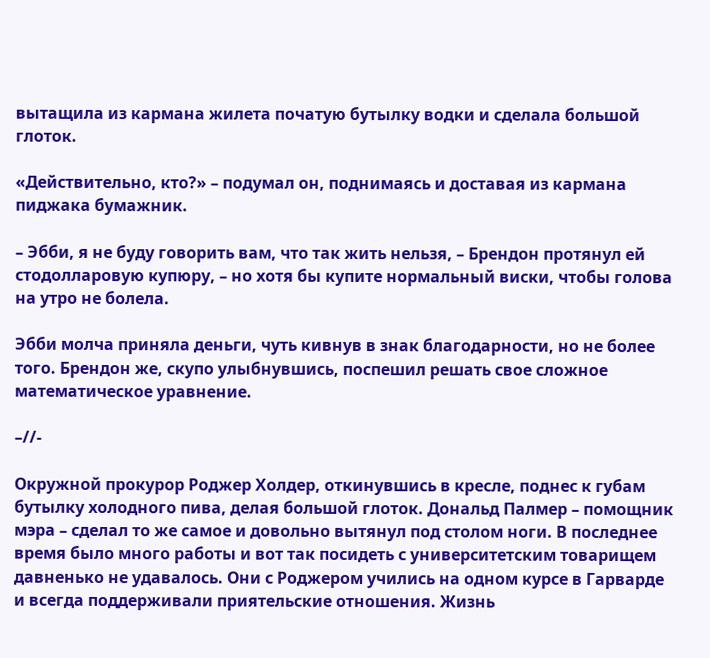вытащила из кармана жилета початую бутылку водки и сделала большой глоток.

«Действительно, кто?» – подумал он, поднимаясь и доставая из кармана пиджака бумажник.

– Эбби, я не буду говорить вам, что так жить нельзя, – Брендон протянул ей стодолларовую купюру, – но хотя бы купите нормальный виски, чтобы голова на утро не болела.

Эбби молча приняла деньги, чуть кивнув в знак благодарности, но не более того. Брендон же, скупо улыбнувшись, поспешил решать свое сложное математическое уравнение.

–//-

Окружной прокурор Роджер Холдер, откинувшись в кресле, поднес к губам бутылку холодного пива, делая большой глоток. Дональд Палмер – помощник мэра – сделал то же самое и довольно вытянул под столом ноги. В последнее время было много работы и вот так посидеть с университетским товарищем давненько не удавалось. Они с Роджером учились на одном курсе в Гарварде и всегда поддерживали приятельские отношения. Жизнь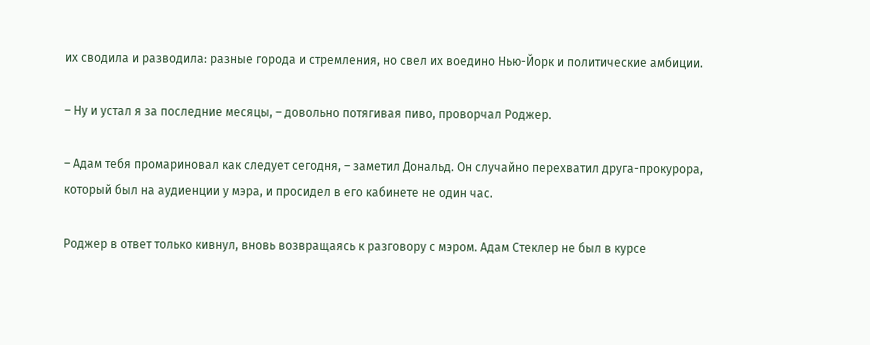их сводила и разводила: разные города и стремления, но свел их воедино Нью-Йорк и политические амбиции.

– Ну и устал я за последние месяцы, – довольно потягивая пиво, проворчал Роджер.

– Адам тебя промариновал как следует сегодня, – заметил Дональд. Он случайно перехватил друга-прокурора, который был на аудиенции у мэра, и просидел в его кабинете не один час.

Роджер в ответ только кивнул, вновь возвращаясь к разговору с мэром. Адам Стеклер не был в курсе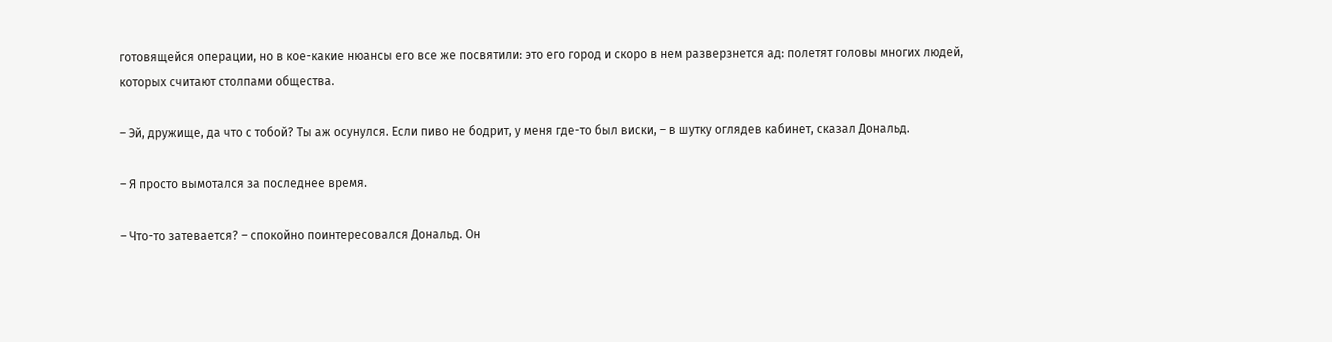готовящейся операции, но в кое-какие нюансы его все же посвятили: это его город и скоро в нем разверзнется ад: полетят головы многих людей, которых считают столпами общества.

– Эй, дружище, да что с тобой? Ты аж осунулся. Если пиво не бодрит, у меня где-то был виски, – в шутку оглядев кабинет, сказал Дональд.

– Я просто вымотался за последнее время.

– Что-то затевается? – спокойно поинтересовался Дональд. Он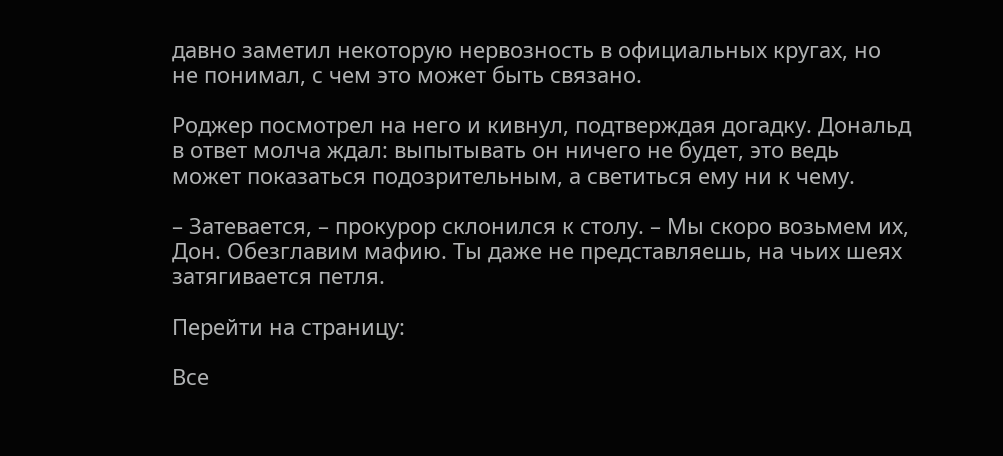давно заметил некоторую нервозность в официальных кругах, но не понимал, с чем это может быть связано.

Роджер посмотрел на него и кивнул, подтверждая догадку. Дональд в ответ молча ждал: выпытывать он ничего не будет, это ведь может показаться подозрительным, а светиться ему ни к чему.

– Затевается, – прокурор склонился к столу. – Мы скоро возьмем их, Дон. Обезглавим мафию. Ты даже не представляешь, на чьих шеях затягивается петля.

Перейти на страницу:

Все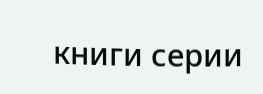книги серии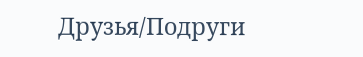Друзья/Подруги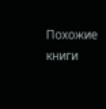Похожие книги